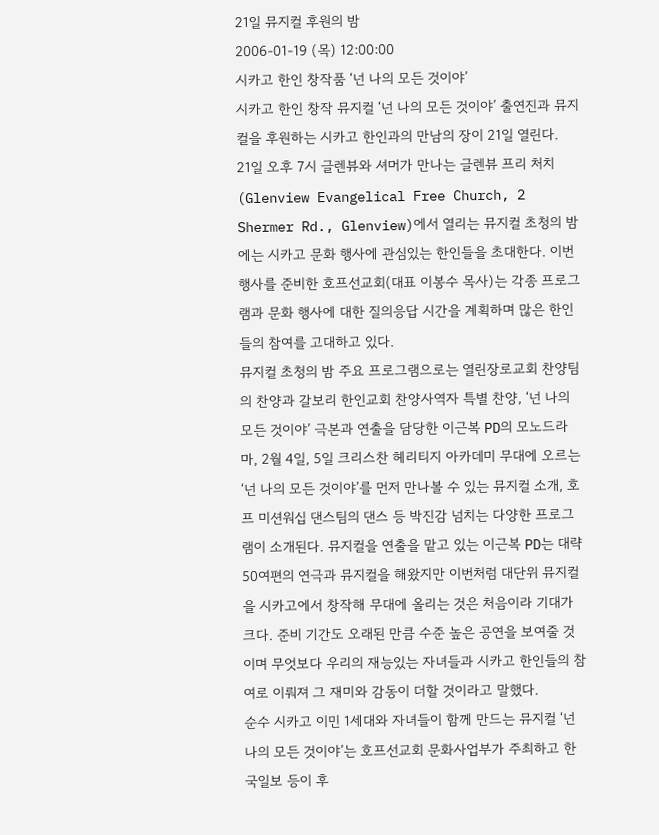21일 뮤지컬 후원의 밤
2006-01-19 (목) 12:00:00
시카고 한인 창작품 ‘넌 나의 모든 것이야’
시카고 한인 창작 뮤지컬 ‘넌 나의 모든 것이야’ 출연진과 뮤지컬을 후원하는 시카고 한인과의 만남의 장이 21일 열린다.
21일 오후 7시 글렌뷰와 셔머가 만나는 글렌뷰 프리 처치(Glenview Evangelical Free Church, 2 Shermer Rd., Glenview)에서 열리는 뮤지컬 초청의 밤에는 시카고 문화 행사에 관심있는 한인들을 초대한다. 이번 행사를 준비한 호프선교회(대표 이봉수 목사)는 각종 프로그램과 문화 행사에 대한 질의응답 시간을 계획하며 많은 한인들의 참여를 고대하고 있다.
뮤지컬 초청의 밤 주요 프로그램으로는 열린장로교회 찬양팀의 찬양과 갈보리 한인교회 찬양사역자 특별 찬양, ‘넌 나의 모든 것이야’ 극본과 연출을 담당한 이근복 PD의 모노드라마, 2월 4일, 5일 크리스찬 헤리티지 아카데미 무대에 오르는 ‘넌 나의 모든 것이야’를 먼저 만나볼 수 있는 뮤지컬 소개, 호프 미션워십 댄스팀의 댄스 등 박진감 넘치는 다양한 프로그램이 소개된다. 뮤지컬을 연출을 맡고 있는 이근복 PD는 대략 50여편의 연극과 뮤지컬을 해왔지만 이번처럼 대단위 뮤지컬을 시카고에서 창작해 무대에 올리는 것은 처음이라 기대가 크다. 준비 기간도 오래된 만큼 수준 높은 공연을 보여줄 것이며 무엇보다 우리의 재능있는 자녀들과 시카고 한인들의 참여로 이뤄져 그 재미와 감동이 더할 것이라고 말했다.
순수 시카고 이민 1세대와 자녀들이 함께 만드는 뮤지컬 ‘넌 나의 모든 것이야’는 호프선교회 문화사업부가 주최하고 한국일보 등이 후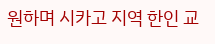원하며 시카고 지역 한인 교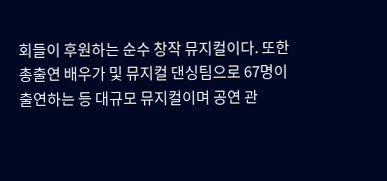회들이 후원하는 순수 창작 뮤지컬이다. 또한 총출연 배우가 및 뮤지컬 댄싱팀으로 67명이 출연하는 등 대규모 뮤지컬이며 공연 관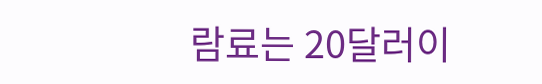람료는 20달러이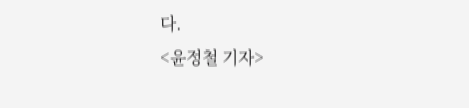다.
<윤정철 기자>